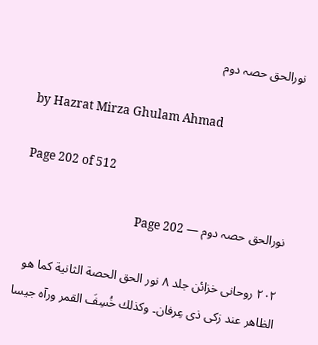نورالحق حصہ دوم

by Hazrat Mirza Ghulam Ahmad

Page 202 of 512

نورالحق حصہ دوم — Page 202

۲۰۲ روحانی خزائن جلد ۸ نور الحق الحصة الثانية كما هو الظاهر عند زكى ذى عِرفان۔ وكذلك خُسِفَ القمر ورآه جیسا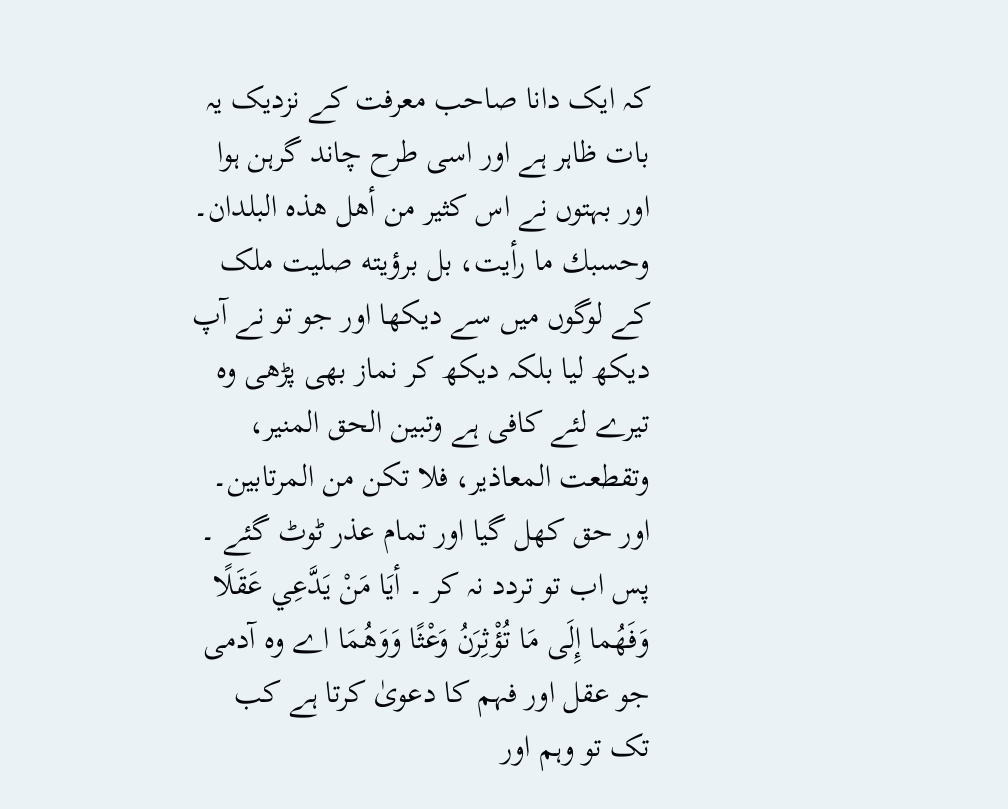کہ ایک دانا صاحب معرفت کے نزدیک یہ بات ظاہر ہے اور اسی طرح چاند گرہن ہوا اور بہتوں نے اس كثير من أهل هذه البلدان۔ وحسبك ما رأيت، بل برؤيته صليت ملک کے لوگوں میں سے دیکھا اور جو تو نے آپ دیکھ لیا بلکہ دیکھ کر نماز بھی پڑھی وہ تیرے لئے کافی ہے وتبين الحق المنير، وتقطعت المعاذير، فلا تكن من المرتابين۔ اور حق کھل گیا اور تمام عذر ٹوٹ گئے ۔ پس اب تو تردد نہ کر ۔ أيَا مَنْ يَدَّعِي عَقَلًا وَفَهُما إِلَى مَا تُؤْثِرَنُ وَعْثًا وَوَهُمَا اے وہ آدمی جو عقل اور فہم کا دعویٰ کرتا ہے کب تک تو وہم اور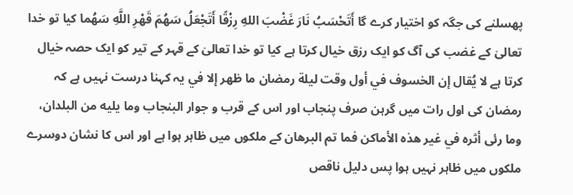پھسلنے کی جگہ کو اختیار کرے گا أَتَحْسَبُ نَارَ غَضْبَ اللهِ رِزْقًا أَتَجْعَلُ سَهُمَ قَهْرِ اللَّهِ سَهُما کیا تو خدا تعالیٰ کے غضب کی آگ کو ایک رزق خیال کرتا ہے کیا تو خدا تعالیٰ کے قہر کے تیر کو ایک حصہ خیال کرتا ہے لا يُقال إن الخسوف في أول وقت ليلة رمضان ما ظهر إلا في یہ کہنا درست نہیں ہے کہ رمضان کی اول رات میں گرہن صرف پنجاب اور اس کے قرب و جوار البنجاب وما يليه من البلدان، وما رئى أثره في غير هذه الأماكن فما تم البرهان کے ملکوں میں ظاہر ہوا ہے اور اس کا نشان دوسرے ملکوں میں ظاہر نہیں ہوا پس دلیل ناقص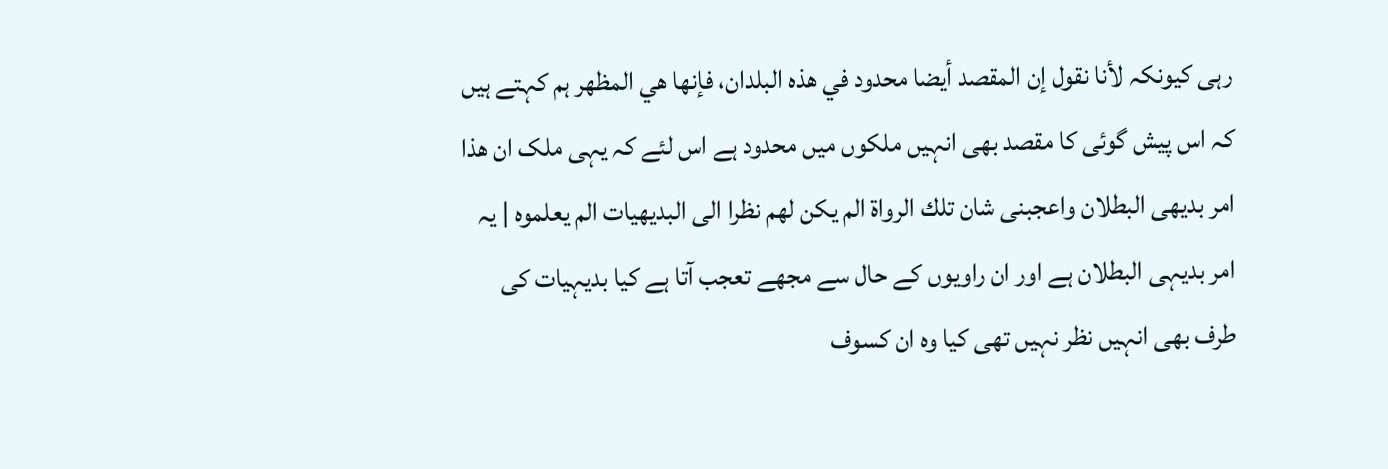رہی کیونکہ لأنا نقول إن المقصد أيضا محدود في هذه البلدان، فإنها هي المظهر ہم کہتے ہیں کہ اس پیش گوئی کا مقصد بھی انہیں ملکوں میں محدود ہے اس لئے کہ یہی ملک ان هذا امر بدیهی البطلان واعجبنی شان تلك الرواة الم يكن لهم نظرا الى البديهيات الم يعلموه | یہ امر بدیہی البطلان ہے اور ان راویوں کے حال سے مجھے تعجب آتا ہے کیا بدیہیات کی طرف بھی انہیں نظر نہیں تھی کیا وہ ان كسوف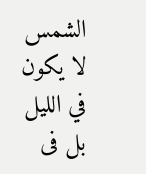الشمس لا يكون في الليل بل فى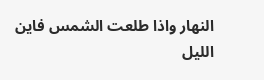النهار واذا طلعت الشمس فاين الليل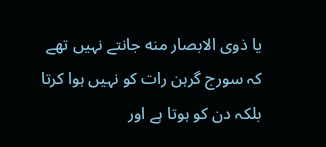يا ذوى الابصار منه جانتے نہیں تھے کہ سورج گرہن رات کو نہیں ہوا کرتا بلکہ دن کو ہوتا ہے اور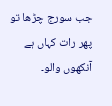جب سورج چڑھا تو پھر رات کہاں ہے آنکھوں والو۔